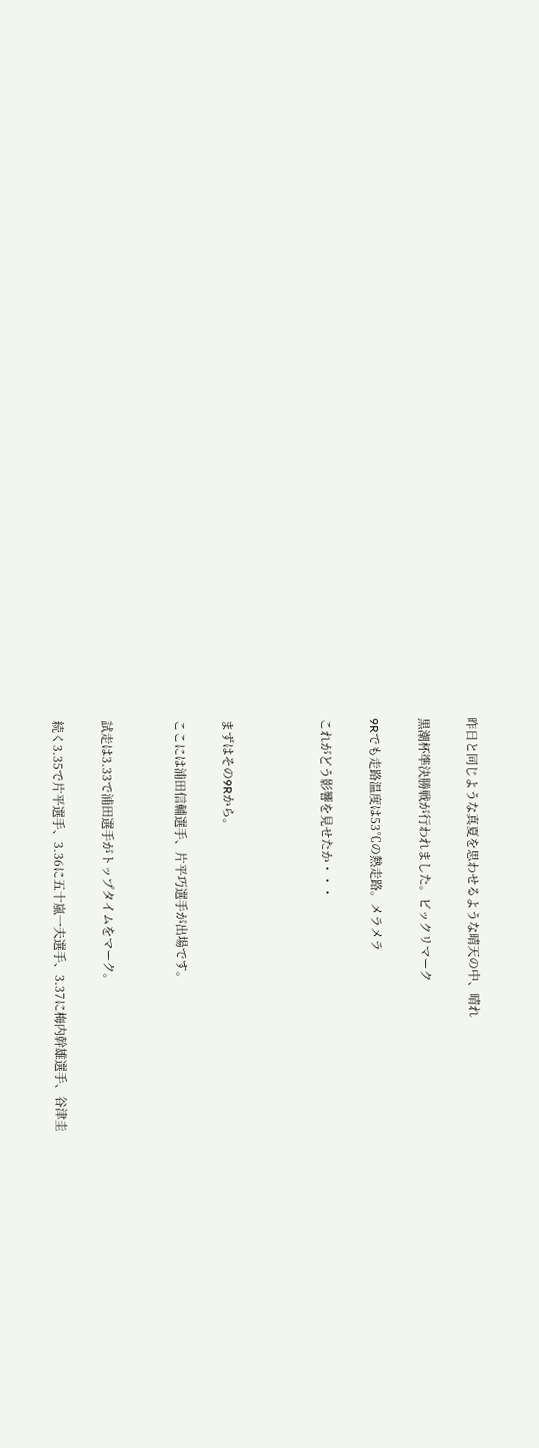昨日と同じような真夏を思わせるような晴天の中、晴れ

黒潮杯準決勝戦が行われました。ビックリマーク

9Rでも走路温度は53℃の熱走路。メラメラ

これがどう影響を見せたか・・・



まずはその9Rから。

ここには浦田信輔選手、片平巧選手が出場です。


試走は3.33で浦田選手がトップタイムをマーク。

続く3.35で片平選手、3.36に五十嵐一夫選手、3.37に梅内幹雄選手、谷津圭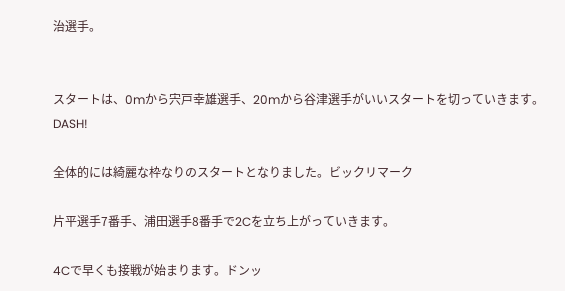治選手。


スタートは、0mから宍戸幸雄選手、20mから谷津選手がいいスタートを切っていきます。DASH!

全体的には綺麗な枠なりのスタートとなりました。ビックリマーク

片平選手7番手、浦田選手8番手で2Cを立ち上がっていきます。

4Cで早くも接戦が始まります。ドンッ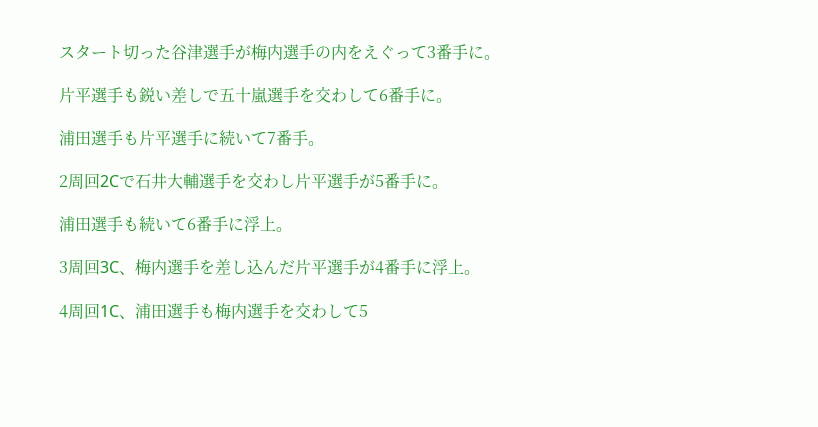スタート切った谷津選手が梅内選手の内をえぐって3番手に。

片平選手も鋭い差しで五十嵐選手を交わして6番手に。

浦田選手も片平選手に続いて7番手。

2周回2Cで石井大輔選手を交わし片平選手が5番手に。

浦田選手も続いて6番手に浮上。

3周回3C、梅内選手を差し込んだ片平選手が4番手に浮上。

4周回1C、浦田選手も梅内選手を交わして5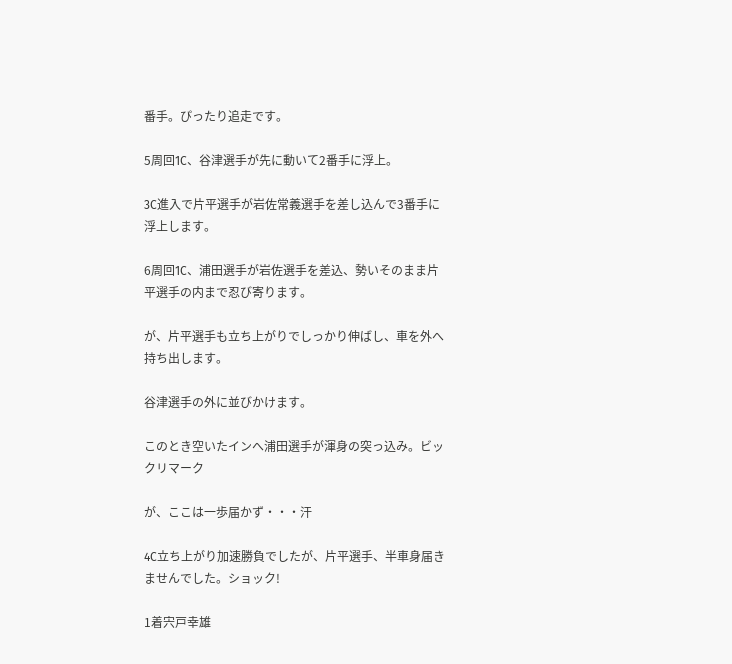番手。ぴったり追走です。

5周回1C、谷津選手が先に動いて2番手に浮上。

3C進入で片平選手が岩佐常義選手を差し込んで3番手に浮上します。

6周回1C、浦田選手が岩佐選手を差込、勢いそのまま片平選手の内まで忍び寄ります。

が、片平選手も立ち上がりでしっかり伸ばし、車を外へ持ち出します。

谷津選手の外に並びかけます。

このとき空いたインへ浦田選手が渾身の突っ込み。ビックリマーク

が、ここは一歩届かず・・・汗

4C立ち上がり加速勝負でしたが、片平選手、半車身届きませんでした。ショック!

1着宍戸幸雄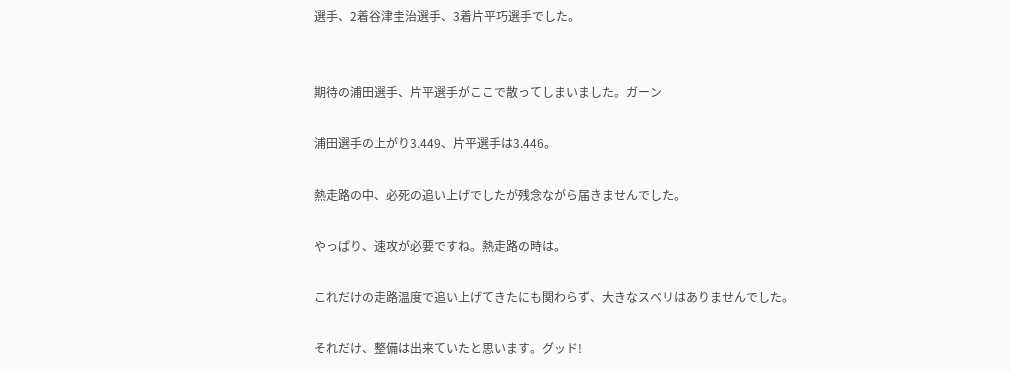選手、2着谷津圭治選手、3着片平巧選手でした。


期待の浦田選手、片平選手がここで散ってしまいました。ガーン

浦田選手の上がり3.449、片平選手は3.446。

熱走路の中、必死の追い上げでしたが残念ながら届きませんでした。

やっぱり、速攻が必要ですね。熱走路の時は。

これだけの走路温度で追い上げてきたにも関わらず、大きなスベリはありませんでした。

それだけ、整備は出来ていたと思います。グッド!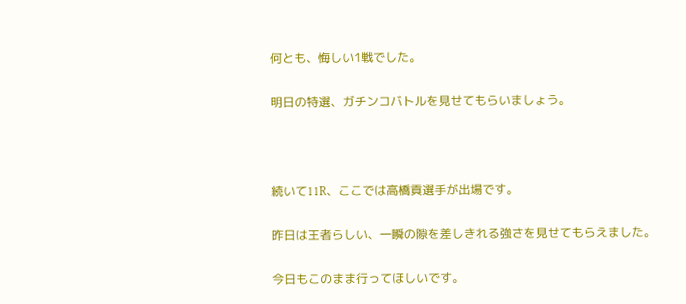何とも、悔しい1戦でした。

明日の特選、ガチンコバトルを見せてもらいましょう。



続いて11R、ここでは高橋貢選手が出場です。

昨日は王者らしい、一瞬の隙を差しきれる強さを見せてもらえました。

今日もこのまま行ってほしいです。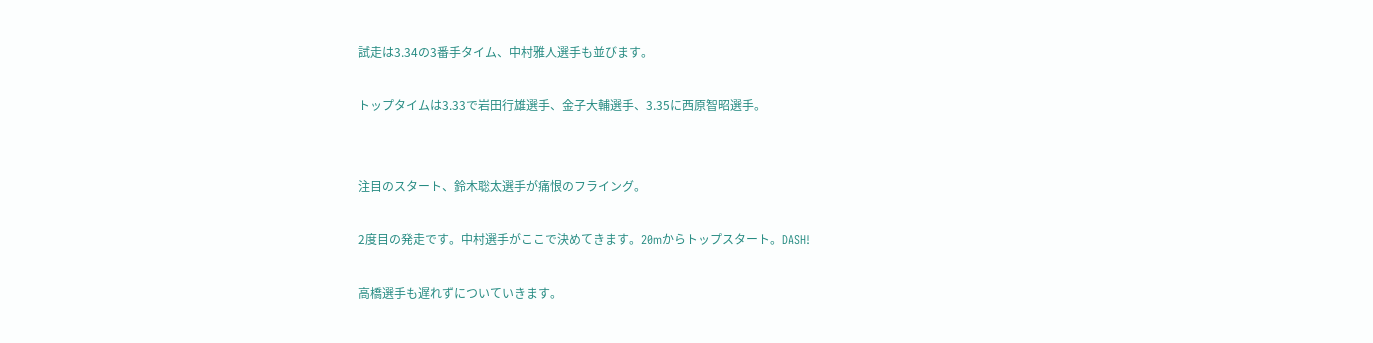試走は3.34の3番手タイム、中村雅人選手も並びます。

トップタイムは3.33で岩田行雄選手、金子大輔選手、3.35に西原智昭選手。


注目のスタート、鈴木聡太選手が痛恨のフライング。

2度目の発走です。中村選手がここで決めてきます。20mからトップスタート。DASH!

高橋選手も遅れずについていきます。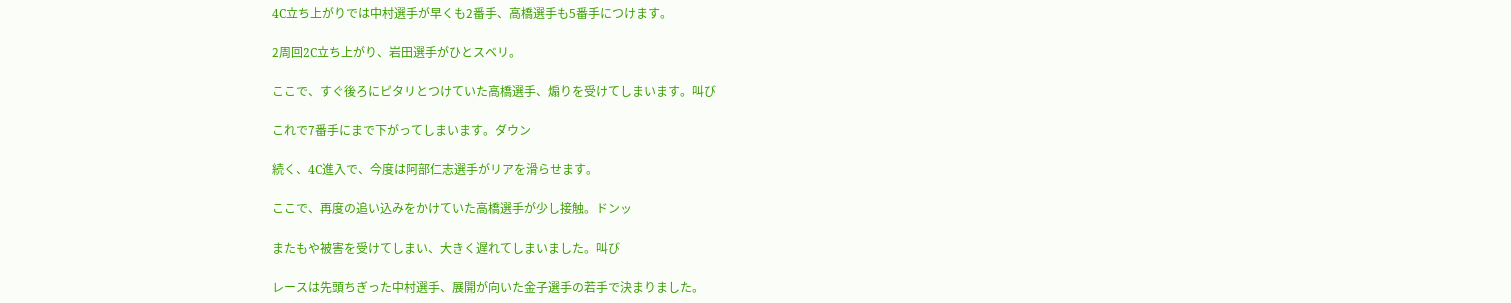4C立ち上がりでは中村選手が早くも2番手、高橋選手も5番手につけます。

2周回2C立ち上がり、岩田選手がひとスベリ。

ここで、すぐ後ろにピタリとつけていた高橋選手、煽りを受けてしまいます。叫び

これで7番手にまで下がってしまいます。ダウン

続く、4C進入で、今度は阿部仁志選手がリアを滑らせます。

ここで、再度の追い込みをかけていた高橋選手が少し接触。ドンッ

またもや被害を受けてしまい、大きく遅れてしまいました。叫び

レースは先頭ちぎった中村選手、展開が向いた金子選手の若手で決まりました。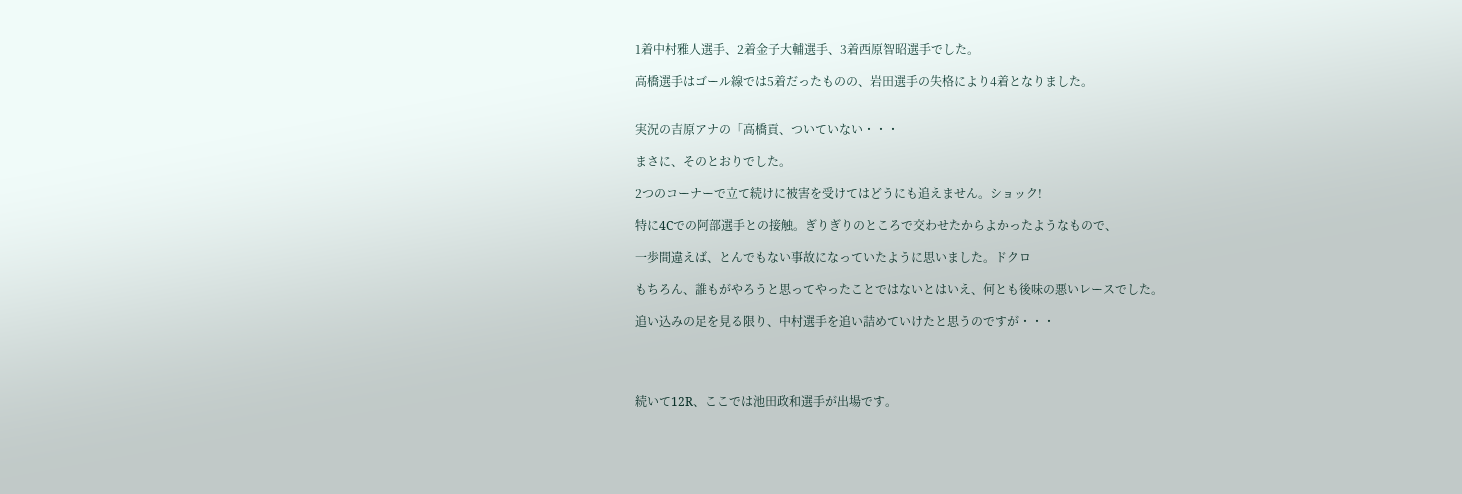1着中村雅人選手、2着金子大輔選手、3着西原智昭選手でした。

高橋選手はゴール線では5着だったものの、岩田選手の失格により4着となりました。


実況の吉原アナの「高橋貢、ついていない・・・

まさに、そのとおりでした。

2つのコーナーで立て続けに被害を受けてはどうにも追えません。ショック!

特に4Cでの阿部選手との接触。ぎりぎりのところで交わせたからよかったようなもので、

一歩間違えば、とんでもない事故になっていたように思いました。ドクロ

もちろん、誰もがやろうと思ってやったことではないとはいえ、何とも後味の悪いレースでした。

追い込みの足を見る限り、中村選手を追い詰めていけたと思うのですが・・・




続いて12R、ここでは池田政和選手が出場です。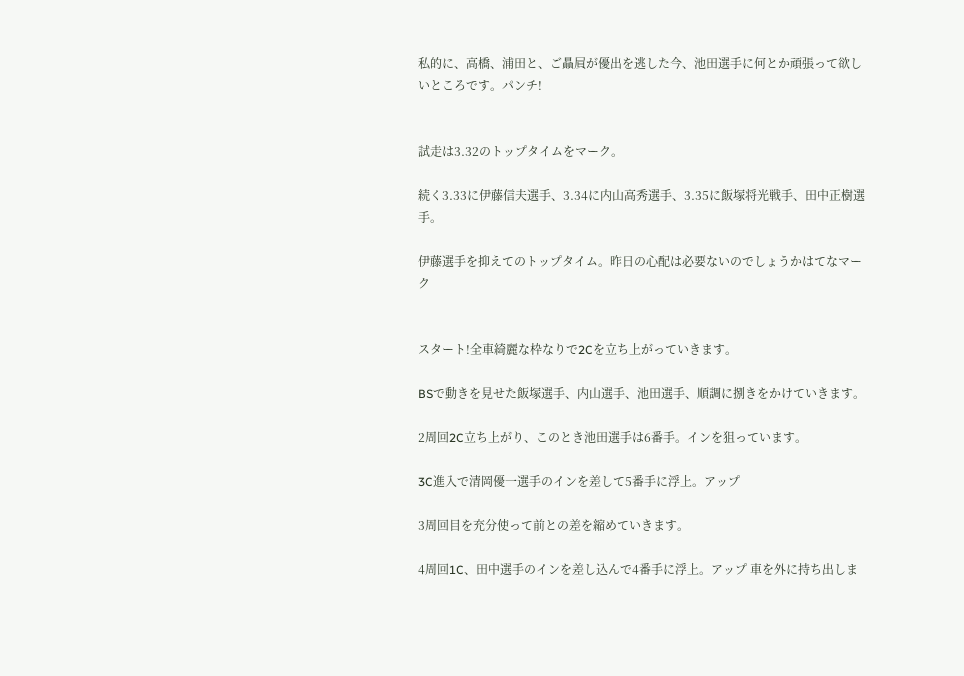私的に、高橋、浦田と、ご贔屓が優出を逃した今、池田選手に何とか頑張って欲しいところです。パンチ!


試走は3.32のトップタイムをマーク。

続く3.33に伊藤信夫選手、3.34に内山高秀選手、3.35に飯塚将光戦手、田中正樹選手。

伊藤選手を抑えてのトップタイム。昨日の心配は必要ないのでしょうかはてなマーク


スタート!全車綺麗な枠なりで2Cを立ち上がっていきます。

BSで動きを見せた飯塚選手、内山選手、池田選手、順調に捌きをかけていきます。

2周回2C立ち上がり、このとき池田選手は6番手。インを狙っています。

3C進入で清岡優一選手のインを差して5番手に浮上。アップ

3周回目を充分使って前との差を縮めていきます。

4周回1C、田中選手のインを差し込んで4番手に浮上。アップ 車を外に持ち出しま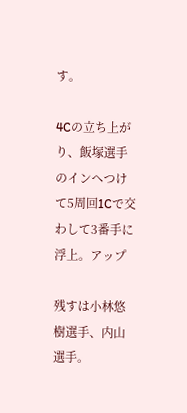す。

4Cの立ち上がり、飯塚選手のインへつけて5周回1Cで交わして3番手に浮上。アップ

残すは小林悠樹選手、内山選手。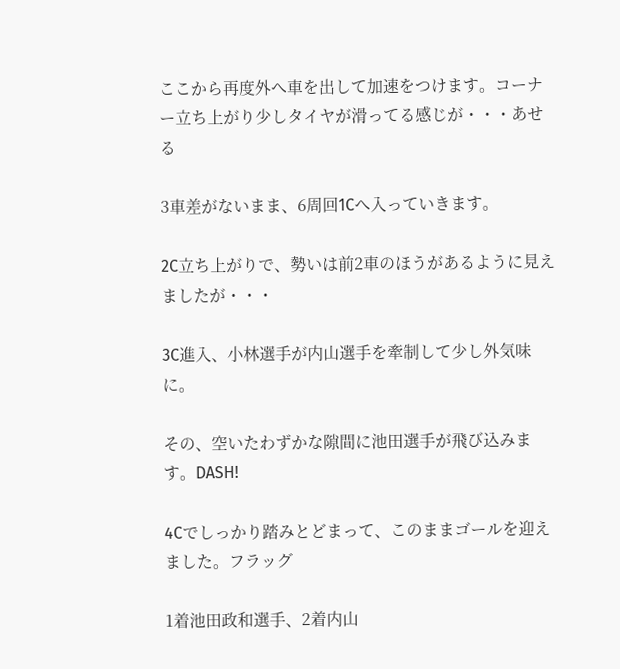ここから再度外へ車を出して加速をつけます。コーナー立ち上がり少しタイヤが滑ってる感じが・・・あせる

3車差がないまま、6周回1Cへ入っていきます。

2C立ち上がりで、勢いは前2車のほうがあるように見えましたが・・・

3C進入、小林選手が内山選手を牽制して少し外気味に。

その、空いたわずかな隙間に池田選手が飛び込みます。DASH!

4Cでしっかり踏みとどまって、このままゴールを迎えました。フラッグ

1着池田政和選手、2着内山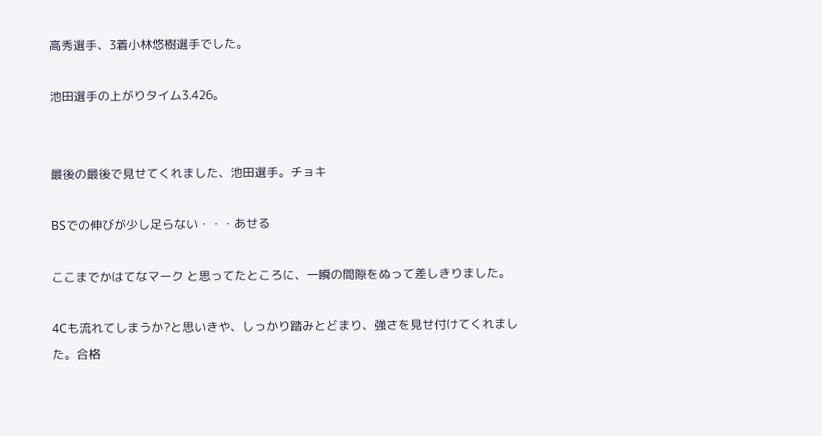高秀選手、3着小林悠樹選手でした。

池田選手の上がりタイム3.426。


最後の最後で見せてくれました、池田選手。チョキ

BSでの伸びが少し足らない・・・あせる

ここまでかはてなマーク と思ってたところに、一瞬の間隙をぬって差しきりました。

4Cも流れてしまうか?と思いきや、しっかり踏みとどまり、強さを見せ付けてくれました。合格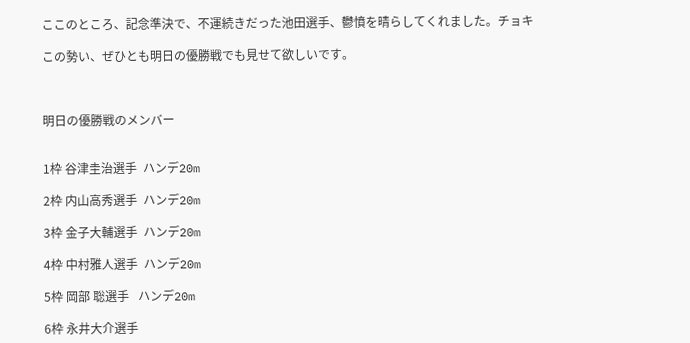ここのところ、記念準決で、不運続きだった池田選手、鬱憤を晴らしてくれました。チョキ

この勢い、ぜひとも明日の優勝戦でも見せて欲しいです。



明日の優勝戦のメンバー


1枠 谷津圭治選手  ハンデ20m

2枠 内山高秀選手  ハンデ20m

3枠 金子大輔選手  ハンデ20m

4枠 中村雅人選手  ハンデ20m

5枠 岡部 聡選手   ハンデ20m

6枠 永井大介選手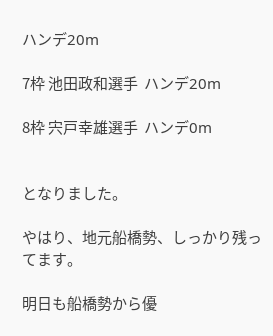ハンデ20m

7枠 池田政和選手  ハンデ20m

8枠 宍戸幸雄選手  ハンデ0m


となりました。

やはり、地元船橋勢、しっかり残ってます。

明日も船橋勢から優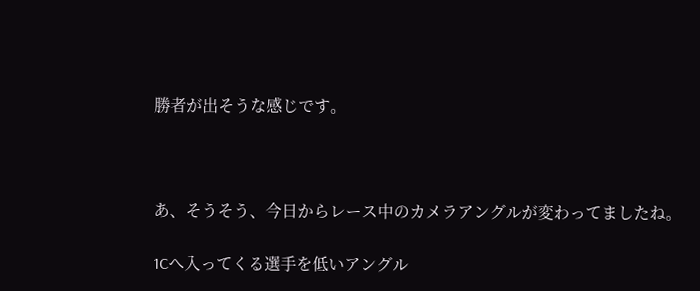勝者が出そうな感じです。



あ、そうそう、今日からレース中のカメラアングルが変わってましたね。

1Cへ入ってくる選手を低いアングル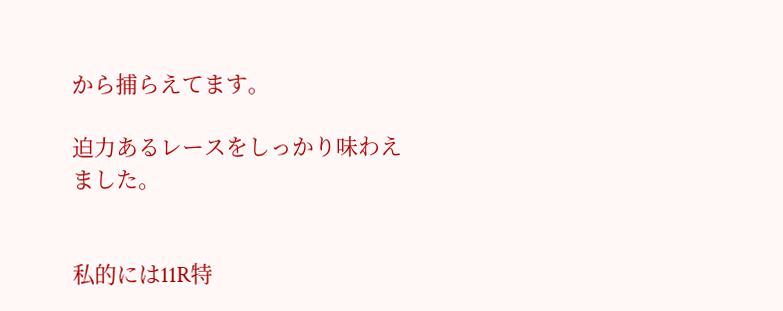から捕らえてます。

迫力あるレースをしっかり味わえました。


私的には11R特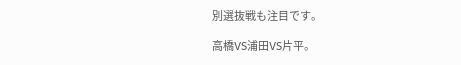別選抜戦も注目です。

高橋VS浦田VS片平。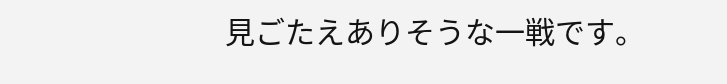見ごたえありそうな一戦です。